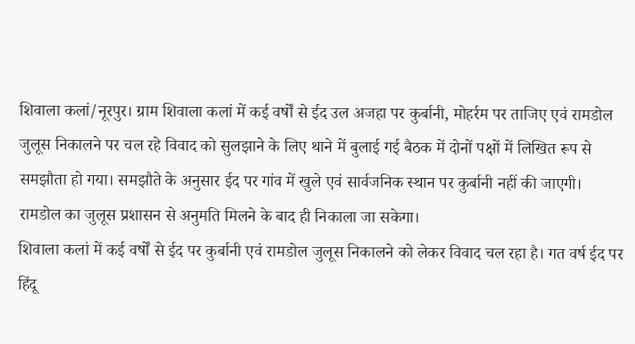शिवाला कलां/नूरपुर। ग्राम शिवाला कलां में कई वर्षों से ईद उल अजहा पर कुर्बानी, मोहर्रम पर ताजिए एवं रामडोल जुलूस निकालने पर चल रहे विवाद को सुलझाने के लिए थाने में बुलाई गई बैठक में दोनों पक्षों में लिखित रूप से समझौता हो गया। समझौते के अनुसार ईद पर गांव में खुले एवं सार्वजनिक स्थान पर कुर्बानी नहीं की जाएगी। रामडोल का जुलूस प्रशासन से अनुमति मिलने के बाद ही निकाला जा सकेगा।
शिवाला कलां में कई वर्षों से ईद पर कुर्बानी एवं रामडोल जुलूस निकालने को लेकर विवाद चल रहा है। गत वर्ष ईद पर हिंदू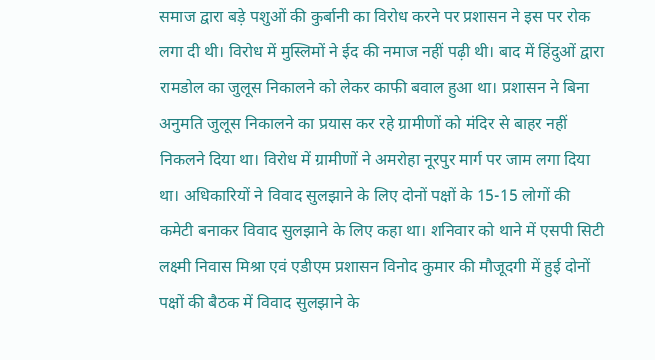समाज द्वारा बड़े पशुओं की कुर्बानी का विरोध करने पर प्रशासन ने इस पर रोक लगा दी थी। विरोध में मुस्लिमों ने ईद की नमाज नहीं पढ़ी थी। बाद में हिंदुओं द्वारा रामडोल का जुलूस निकालने को लेकर काफी बवाल हुआ था। प्रशासन ने बिना अनुमति जुलूस निकालने का प्रयास कर रहे ग्रामीणों को मंदिर से बाहर नहीं निकलने दिया था। विरोध में ग्रामीणों ने अमरोहा नूरपुर मार्ग पर जाम लगा दिया था। अधिकारियों ने विवाद सुलझाने के लिए दोनों पक्षों के 15-15 लोगों की कमेटी बनाकर विवाद सुलझाने के लिए कहा था। शनिवार को थाने में एसपी सिटी लक्ष्मी निवास मिश्रा एवं एडीएम प्रशासन विनोद कुमार की मौजूदगी में हुई दोनों पक्षों की बैठक में विवाद सुलझाने के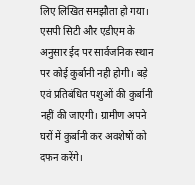लिए लिखित समझौता हो गया। एसपी सिटी और एडीएम के अनुसार ईद पर सार्वजनिक स्थान पर कोई कुर्बानी नही होगी। बड़े एवं प्रतिबंधित पशुओं की कुर्बानी नहीं की जाएगी। ग्रामीण अपने घरों में कुर्बानी कर अवशेषों को दफन करेंगे।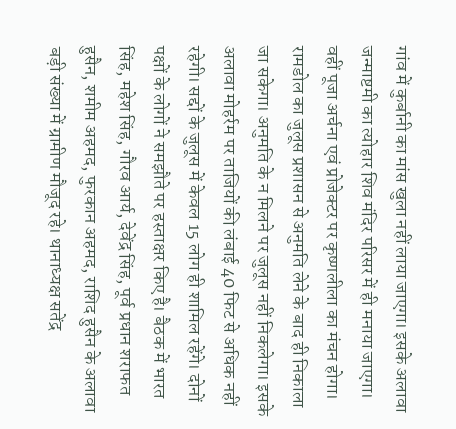गांव में कुर्बानी का मांस खुला नहीं लाया जाएगा। इसके अलावा जन्माष्टमी का त्योहार शिव मंदिर परिसर में ही मनाया जाएगा। वहीं पूजा अर्चना एवं प्रोजेक्टर पर कृष्णलीला का मंचन होगा। रामडोल का जुलूस प्रशासन से अनुमति लेने के बाद ही निकाला जा सकेगा। अनुमति के न मिलने पर जुलूस नहीं निकलेगा। इसके अलावा मोहर्रम पर ताजियों की लंबाई 40 फिट से अधिक नहीं रहेगी। सद्दों के जुलूस में केवल 15 लोग ही शामिल रहेंगे। दोनों पक्षों के लोगों ने समझौते पर हस्ताक्षर किए है। बैठक में भारत सिंह, महेश सिंह, गौरव आर्य, देवेंद्र सिंह, पूर्व प्रधान शराफत हुसैन, शमीम अहमद, फुरकान अहमद, राशिद हुसैन के अलावा बड़ी संख्या में ग्रामीण मौजूद रहे। थानाध्यक्ष सतेंद्र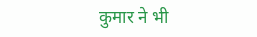कुमार ने भी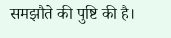समझौते की पुष्टि की है।